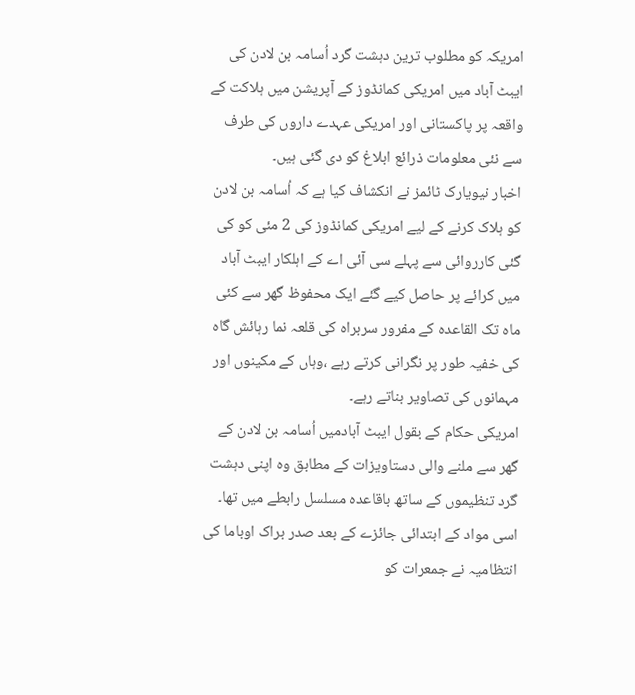امریکہ کو مطلوب ترین دہشت گرد اُسامہ بن لادن کی ایبٹ آباد میں امریکی کمانڈوز کے آپریشن میں ہلاکت کے واقعہ پر پاکستانی اور امریکی عہدے داروں کی طرف سے نئی معلومات ذرائع ابلاغ کو دی گئی ہیں۔
اخبار نیویارک ٹائمز نے انکشاف کیا ہے کہ اُسامہ بن لادن کو ہلاک کرنے کے لیے امریکی کمانڈوز کی 2 مئی کو کی گئی کارروائی سے پہلے سی آئی اے کے اہلکار ایبٹ آباد میں کرائے پر حاصل کیے گئے ایک محفوظ گھر سے کئی ماہ تک القاعدہ کے مفرور سربراہ کی قلعہ نما رہائش گاہ کی خفیہ طور پر نگرانی کرتے رہے ،وہاں کے مکینوں اور مہمانوں کی تصاویر بناتے رہے۔
امریکی حکام کے بقول ایبٹ آبادمیں اُسامہ بن لادن کے گھر سے ملنے والی دستاویزات کے مطابق وہ اپنی دہشت گرد تنظیموں کے ساتھ باقاعدہ مسلسل رابطے میں تھا۔
اسی مواد کے ابتدائی جائزے کے بعد صدر براک اوباما کی انتظامیہ نے جمعرات کو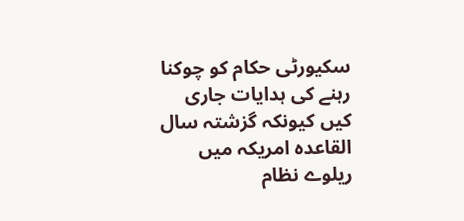سکیورٹی حکام کو چوکنا رہنے کی ہدایات جاری کیں کیونکہ گزشتہ سال القاعدہ امریکہ میں ریلوے نظام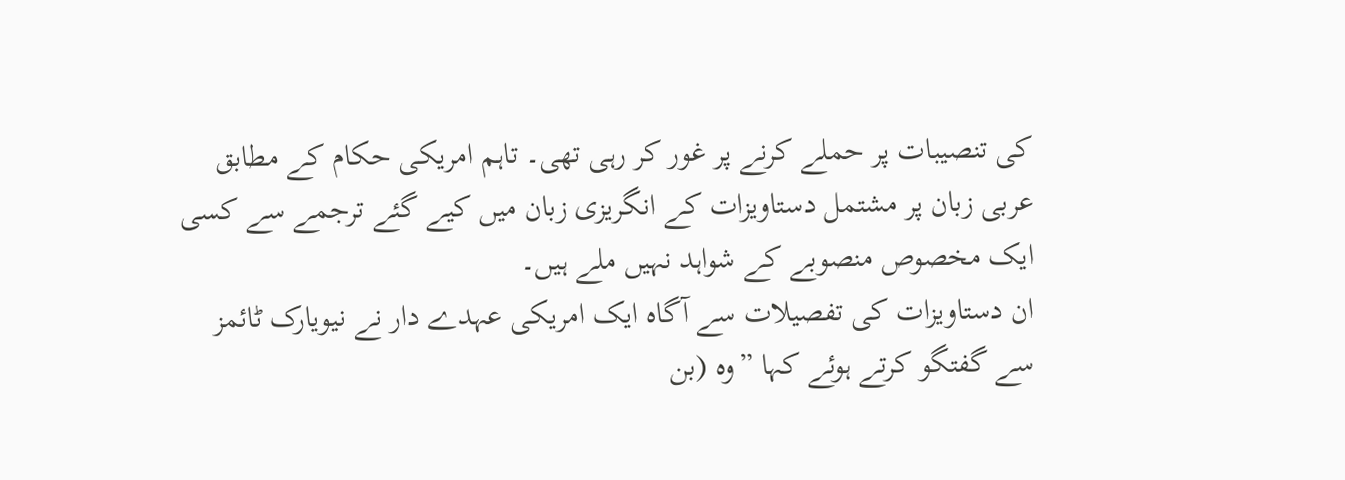کی تنصیبات پر حملے کرنے پر غور کر رہی تھی۔ تاہم امریکی حکام کے مطابق عربی زبان پر مشتمل دستاویزات کے انگریزی زبان میں کیے گئے ترجمے سے کسی ایک مخصوص منصوبے کے شواہد نہیں ملے ہیں۔
ان دستاویزات کی تفصیلات سے آگاہ ایک امریکی عہدے دار نے نیویارک ٹائمز سے گفتگو کرتے ہوئے کہا ”وہ (بن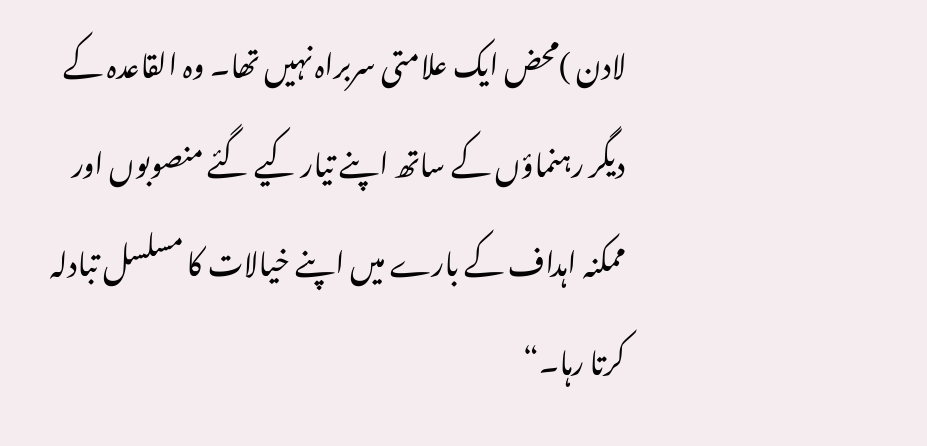لادن )محض ایک علامتی سربراہ نہیں تھا۔ وہ القاعدہ کے دیگر رہنماؤں کے ساتھ اپنے تیار کیے گئے منصوبوں اور ممکنہ اہداف کے بارے میں اپنے خیالات کا مسلسل تبادلہ کرتا رہا۔“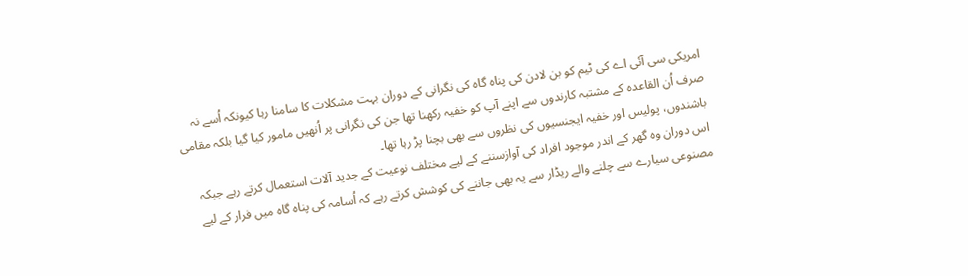امریکی سی آئی اے کی ٹیم کو بن لادن کی پناہ گاہ کی نگرانی کے دوران بہت مشکلات کا سامنا رہا کیونکہ اُسے نہ صرف اُن القاعدہ کے مشتبہ کارندوں سے اپنے آپ کو خفیہ رکھنا تھا جن کی نگرانی پر اُنھیں مامور کیا گیا بلکہ مقامی باشندوں، پولیس اور خفیہ ایجنسیوں کی نظروں سے بھی بچنا پڑ رہا تھا۔
اس دوران وہ گھر کے اندر موجود افراد کی آوازسننے کے لیے مختلف نوعیت کے جدید آلات استعمال کرتے رہے جبکہ مصنوعی سیارے سے چلنے والے ریڈار سے یہ بھی جاننے کی کوشش کرتے رہے کہ اُسامہ کی پناہ گاہ میں فرار کے لیے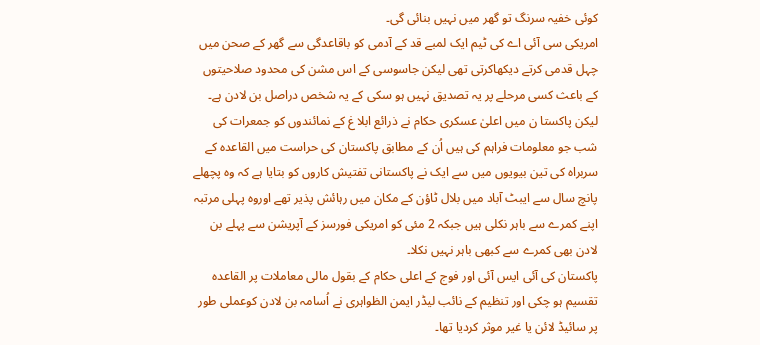کوئی خفیہ سرنگ تو گھر میں نہیں بنائی گی۔
امریکی سی آئی اے کی ٹیم ایک لمبے قد کے آدمی کو باقاعدگی سے گھر کے صحن میں چہل قدمی کرتے دیکھاکرتی تھی لیکن جاسوسی کے اس مشن کی محدود صلاحیتوں کے باعث کسی مرحلے پر یہ تصدیق نہیں ہو سکی کے یہ شخص دراصل بن لادن ہے۔
لیکن پاکستا ن میں اعلیٰ عسکری حکام نے ذرائع ابلا غ کے نمائندوں کو جمعرات کی شب جو معلومات فراہم کی ہیں اُن کے مطابق پاکستان کی حراست میں القاعدہ کے سربراہ کی تین بیویوں میں سے ایک نے پاکستانی تفتیش کاروں کو بتایا ہے کہ وہ پچھلے پانچ سال سے ایبٹ آباد میں بلال ٹاؤن کے مکان میں رہائش پذیر تھے اوروہ پہلی مرتبہ اپنے کمرے سے باہر نکلی ہیں جبکہ 2 مئی کو امریکی فورسز کے آپریشن سے پہلے بن لادن بھی کمرے سے کبھی باہر نہیں نکلا۔
پاکستان کی آئی ایس آئی اور فوج کے اعلی حکام کے بقول مالی معاملات پر القاعدہ تقسیم ہو چکی اور تنظیم کے نائب لیڈر ایمن الظواہری نے اُسامہ بن لادن کوعملی طور پر سائیڈ لائن یا غیر موثر کردیا تھا۔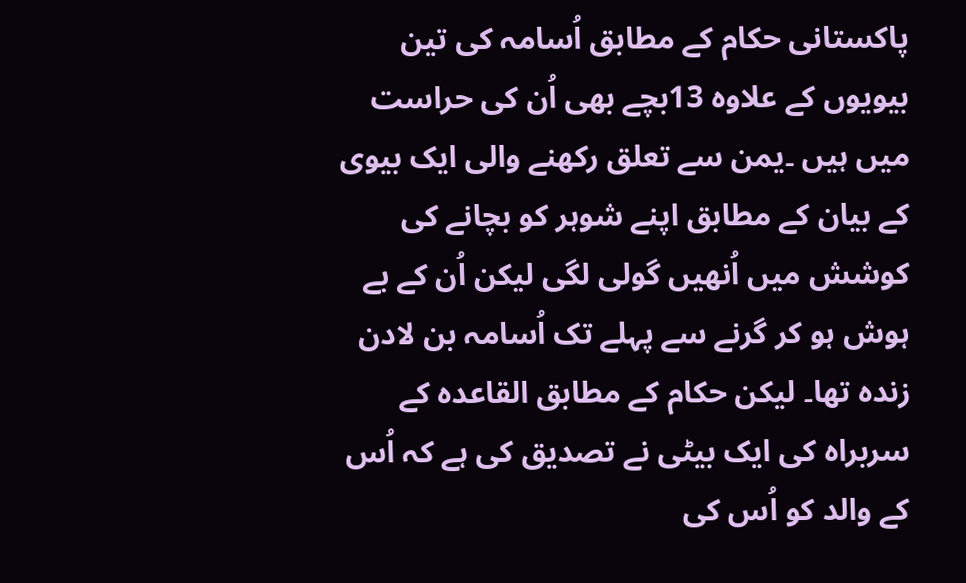پاکستانی حکام کے مطابق اُسامہ کی تین بیویوں کے علاوہ 13بچے بھی اُن کی حراست میں ہیں ۔یمن سے تعلق رکھنے والی ایک بیوی کے بیان کے مطابق اپنے شوہر کو بچانے کی کوشش میں اُنھیں گولی لگی لیکن اُن کے بے ہوش ہو کر گرنے سے پہلے تک اُسامہ بن لادن زندہ تھا۔ لیکن حکام کے مطابق القاعدہ کے سربراہ کی ایک بیٹی نے تصدیق کی ہے کہ اُس کے والد کو اُس کی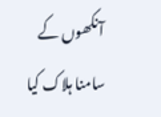آنکھوں کے سامنا ہلاک کیا